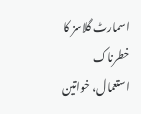اسمارٹ گلاسز کا خطرناک استعمال، خواتین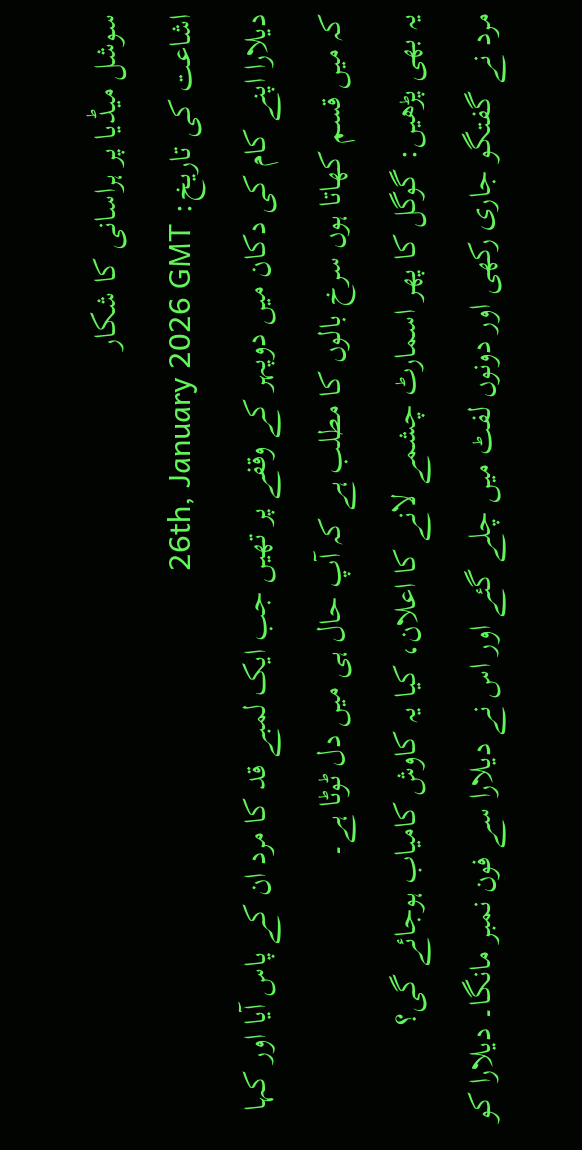سوشل میڈیا پر ہراسانی کا شکار
اشاعت کی تاریخ: 26th, January 2026 GMT
دیلارا اپنے کام کی دکان میں دوپہر کے وقفے پر تھیں جب ایک لمبے قد کا مرد ان کے پاس آیا اور کہا کہ میں قسم کھاتا ہوں سرخ بالوں کا مطلب ہے کہ آپ حال ہی میں دل ٹوٹا ہے۔
یہ بھی پڑھیں: گوگل کا پھر اسمارٹ چشمے لانے کا اعلان، کیا یہ کاوش کامیاب ہوجائے گی؟
مرد نے گفتگو جاری رکھی اور دونوں لفٹ میں چلے گئے اور اس نے دیلارا سے فون نمبر مانگا۔ دیلارا کو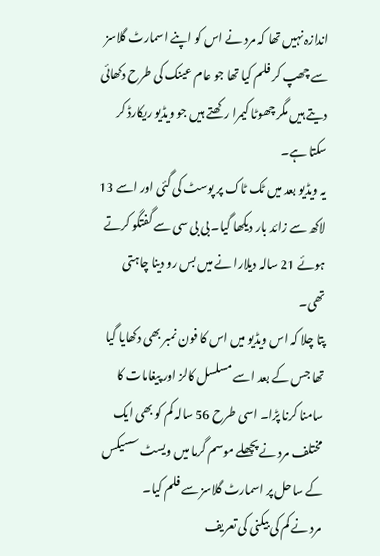اندازہ نہیں تھا کہ مرد نے اس کو اپنے اسمارٹ گلاسز سے چھپ کر فلم کیا تھا جو عام عینک کی طرح دکھائی دیتے ہیں مگر چھوٹا کیمرا رکھتے ہیں جو ویڈیو ریکارڈ کر سکتا ہے۔
یہ ویڈیو بعد میں ٹک ٹاک پر پوسٹ کی گئی اور اسے 13 لاکھ سے زائد بار دیکھا گیا۔ بی بی سی سے گفتگو کرتے ہوئے 21 سالہ دیلارا نے میں بس رو دینا چاہتی تھی۔
پتا چلا کہ اس ویڈیو میں اس کا فون نمبر بھی دکھایا گیا تھا جس کے بعد اسے مسلسل کالز اور پیغامات کا سامنا کرنا پڑا۔ اسی طرح 56 سالہ کم کو بھی ایک مختلف مرد نے پچھلے موسم گرما میں ویسٹ سسیکس کے ساحل پر اسمارٹ گلاسز سے فلم کیا۔
مرد نے کم کی بیکنی کی تعریف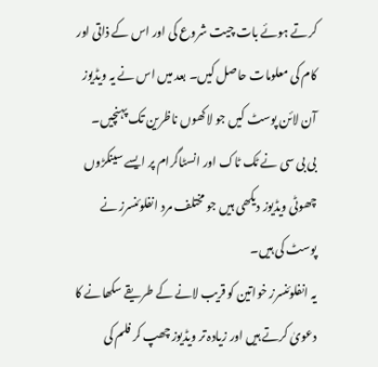کرتے ہوئے بات چیت شروع کی اور اس کے ذاتی اور کام کی معلومات حاصل کیں۔ بعد میں اس نے یہ ویڈیوز آن لائن پوسٹ کیں جو لاکھوں ناظرین تک پہنچیں۔
بی بی سی نے ٹک ٹاک اور انسٹاگرام پر ایسے سینکڑوں چھوٹی ویڈیوز دیکھی ہیں جو مختلف مرد انفلوئنسرز نے پوسٹ کی ہیں۔
یہ انفلوئنسرز خواتین کو قریب لانے کے طریقے سکھانے کا دعویٰ کرتے ہیں اور زیادہ تر ویڈیوز چھپ کر فلم کی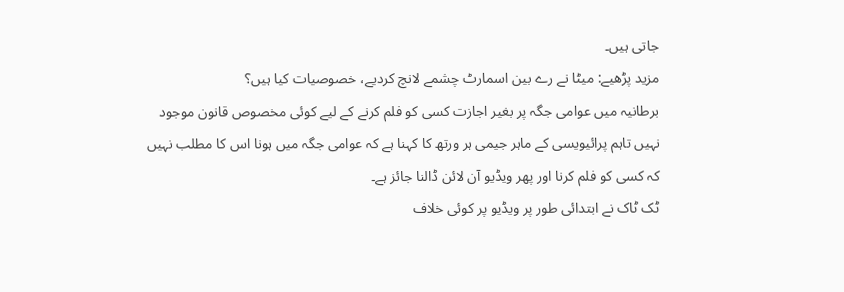جاتی ہیں۔
مزید پڑھیے: میٹا نے رے بین اسمارٹ چشمے لانچ کردیے، خصوصیات کیا ہیں؟
برطانیہ میں عوامی جگہ پر بغیر اجازت کسی کو فلم کرنے کے لیے کوئی مخصوص قانون موجود نہیں تاہم پرائیویسی کے ماہر جیمی ہر ورتھ کا کہنا ہے کہ عوامی جگہ میں ہونا اس کا مطلب نہیں کہ کسی کو فلم کرنا اور پھر ویڈیو آن لائن ڈالنا جائز ہے۔
ٹک ٹاک نے ابتدائی طور پر ویڈیو پر کوئی خلاف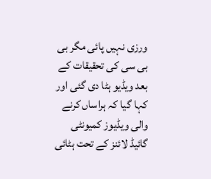ورزی نہیں پائی مگر بی بی سی کی تحقیقات کے بعد ویڈیو ہٹا دی گئی اور کہا گیا کہ ہراساں کرنے والی ویڈیوز کمیونٹی گائیڈ لائنز کے تحت ہٹائی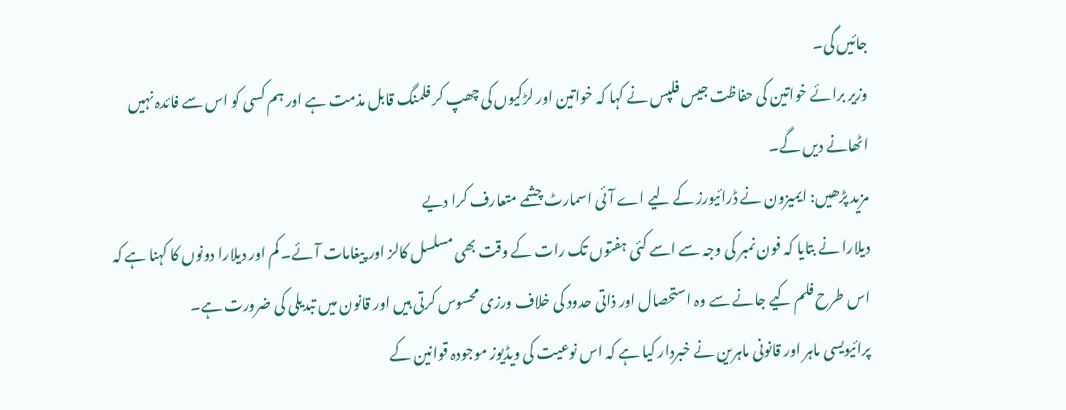جائیں گی۔
وزیر برائے خواتین کی حفاظت جیس فلپس نے کہا کہ خواتین اور لڑکیوں کی چھپ کر فلمنگ قابل مذمت ہے اور ہم کسی کو اس سے فائدہ نہیں اٹھانے دیں گے۔
مزید پڑھیں: ایمیزون نے ڈرائیورز کے لیے اے آئی اسمارٹ چشمے متعارف کرا دیے
دیلارا نے بتایا کہ فون نمبر کی وجہ سے اسے کئی ہفتوں تک رات کے وقت بھی مسلسل کالز اور پیغامات آئے۔ کم اور دیلارا دونوں کا کہنا ہے کہ اس طرح فلم کیے جانے سے وہ استحصال اور ذاتی حدود کی خلاف ورزی محسوس کرتی ہیں اور قانون میں تبدیلی کی ضرورت ہے۔
پرائیویسی ماہر اور قانونی ماہرین نے خبردار کیا ہے کہ اس نوعیت کی ویڈیوز موجودہ قوانین کے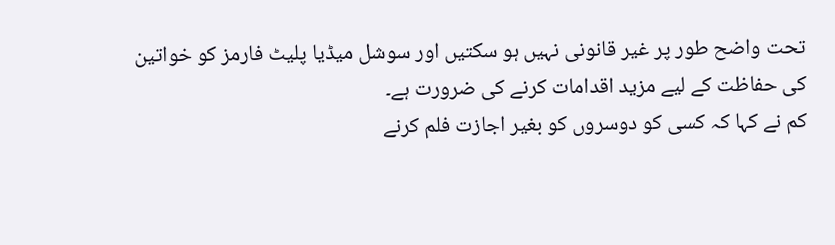تحت واضح طور پر غیر قانونی نہیں ہو سکتیں اور سوشل میڈیا پلیٹ فارمز کو خواتین کی حفاظت کے لیے مزید اقدامات کرنے کی ضرورت ہے۔
کم نے کہا کہ کسی کو دوسروں کو بغیر اجازت فلم کرنے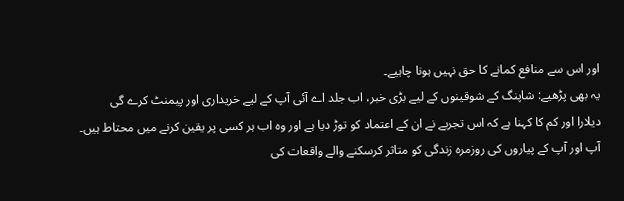اور اس سے منافع کمانے کا حق نہیں ہونا چاہیے۔
یہ بھی پڑھیے: شاپنگ کے شوقینوں کے لیے بڑی خبر، اب جلد اے آئی آپ کے لیے خریداری اور پیمنٹ کرے گی
دیلارا اور کم کا کہنا ہے کہ اس تجربے نے ان کے اعتماد کو توڑ دیا ہے اور وہ اب ہر کسی پر یقین کرنے میں محتاط ہیں۔
آپ اور آپ کے پیاروں کی روزمرہ زندگی کو متاثر کرسکنے والے واقعات کی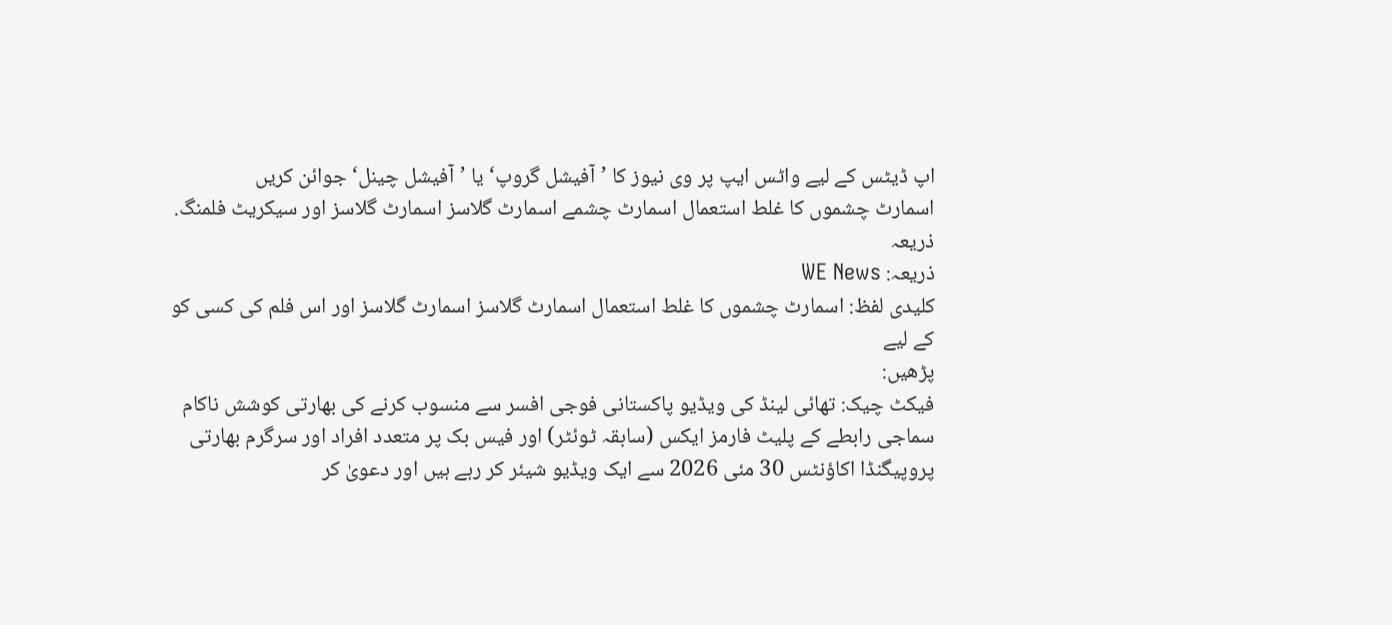اپ ڈیٹس کے لیے واٹس ایپ پر وی نیوز کا ’آفیشل گروپ‘ یا ’آفیشل چینل‘ جوائن کریں
اسمارٹ چشموں کا غلط استعمال اسمارٹ چشمے اسمارٹ گلاسز اسمارٹ گلاسز اور سیکریٹ فلمنگ.
ذریعہ
ذریعہ: WE News
کلیدی لفظ: اسمارٹ چشموں کا غلط استعمال اسمارٹ گلاسز اسمارٹ گلاسز اور اس فلم کی کسی کو کے لیے
پڑھیں:
فیکٹ چیک: تھائی لینڈ کی ویڈیو پاکستانی فوجی افسر سے منسوب کرنے کی بھارتی کوشش ناکام
سماجی رابطے کے پلیٹ فارمز ایکس (سابقہ ٹوئٹر) اور فیس بک پر متعدد افراد اور سرگرم بھارتی پروپیگنڈا اکاؤنٹس 30 مئی 2026 سے ایک ویڈیو شیئر کر رہے ہیں اور دعویٰ کر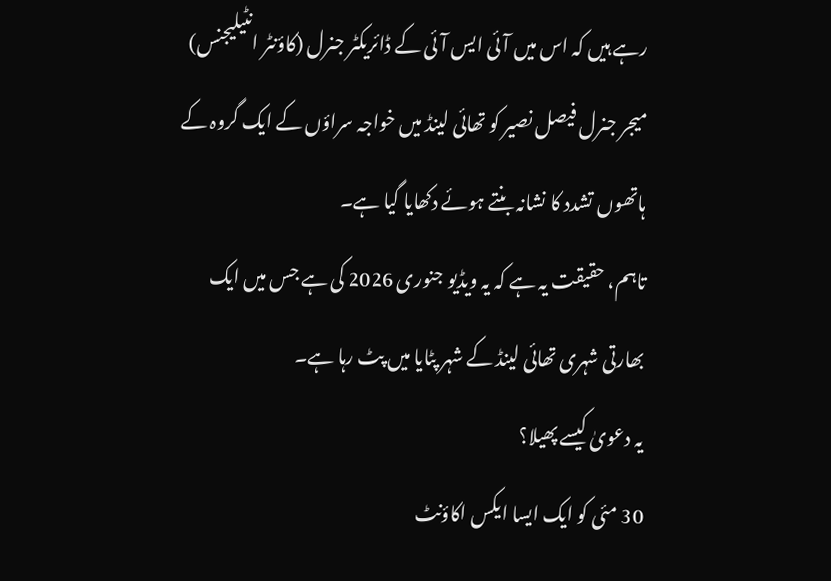رہے ہیں کہ اس میں آئی ایس آئی کے ڈائریکٹر جنرل (کاؤنٹر انٹیلیجنس) میجر جنرل فیصل نصیر کو تھائی لینڈ میں خواجہ سراؤں کے ایک گروہ کے ہاتھوں تشدد کا نشانہ بنتے ہوئے دکھایا گیا ہے۔
تاہم، حقیقت یہ ہے کہ یہ ویڈیو جنوری 2026 کی ہے جس میں ایک بھارتی شہری تھائی لینڈ کے شہر پٹایا میں پٹ رہا ہے۔
یہ دعویٰ کیسے پھیلا؟
30 مئی کو ایک ایسا ایکس اکاؤنٹ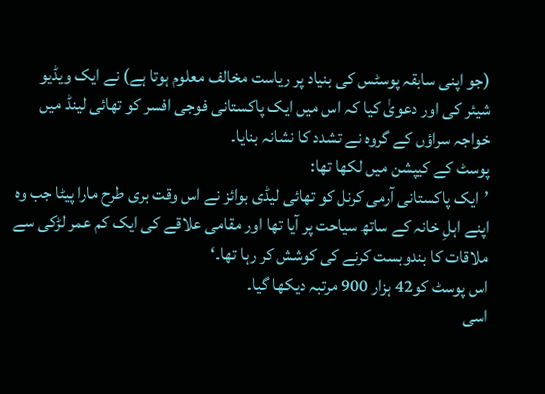(جو اپنی سابقہ پوسٹس کی بنیاد پر ریاست مخالف معلوم ہوتا ہے) نے ایک ویڈیو شیئر کی اور دعویٰ کیا کہ اس میں ایک پاکستانی فوجی افسر کو تھائی لینڈ میں خواجہ سراؤں کے گروہ نے تشدد کا نشانہ بنایا۔
پوسٹ کے کیپشن میں لکھا تھا:
’ایک پاکستانی آرمی کرنل کو تھائی لیڈی بوائز نے اس وقت بری طرح مارا پیٹا جب وہ اپنے اہلِ خانہ کے ساتھ سیاحت پر آیا تھا اور مقامی علاقے کی ایک کم عمر لڑکی سے ملاقات کا بندوبست کرنے کی کوشش کر رہا تھا۔‘
اس پوسٹ کو42 ہزار 900 مرتبہ دیکھا گیا۔
اسی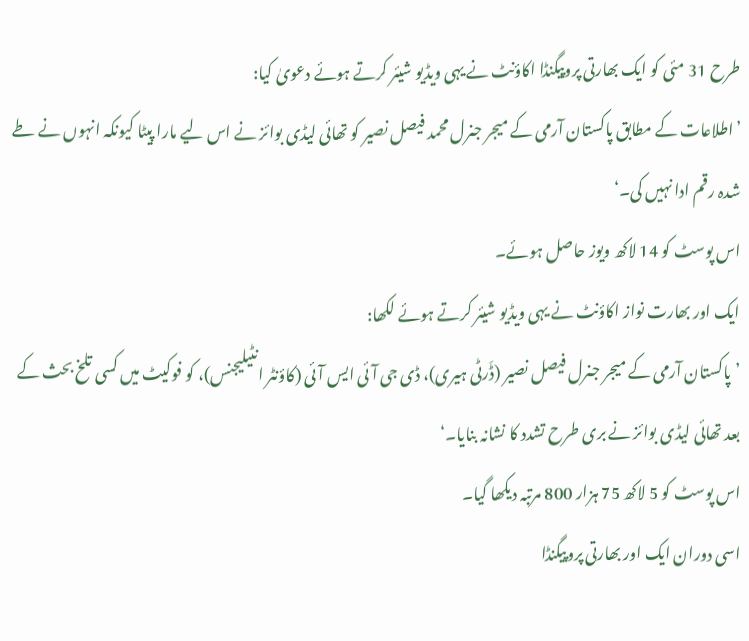طرح 31 مئی کو ایک بھارتی پروپیگنڈا اکاؤنٹ نے یہی ویڈیو شیئر کرتے ہوئے دعویٰ کیا:
’اطلاعات کے مطابق پاکستان آرمی کے میجر جنرل محمد فیصل نصیر کو تھائی لیڈی بوائز نے اس لیے مارا پیٹا کیونکہ انہوں نے طے شدہ رقم ادا نہیں کی۔‘
اس پوسٹ کو 14 لاکھ ویوز حاصل ہوئے۔
ایک اور بھارت نواز اکاؤنٹ نے یہی ویڈیو شیئر کرتے ہوئے لکھا:
’پاکستان آرمی کے میجر جنرل فیصل نصیر (ڈَرٹی ہیری)، ڈی جی آئی ایس آئی (کاؤنٹر انٹیلیجنس)، کو فوکیٹ میں کسی تلخ بحث کے بعد تھائی لیڈی بوائز نے بری طرح تشدد کا نشانہ بنایا۔‘
اس پوسٹ کو 5 لاکھ 75 ہزار 800 مرتبہ دیکھا گیا۔
اسی دوران ایک اور بھارتی پروپیگنڈا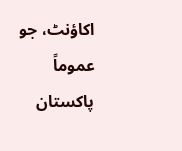اکاؤنٹ، جو عموماً پاکستان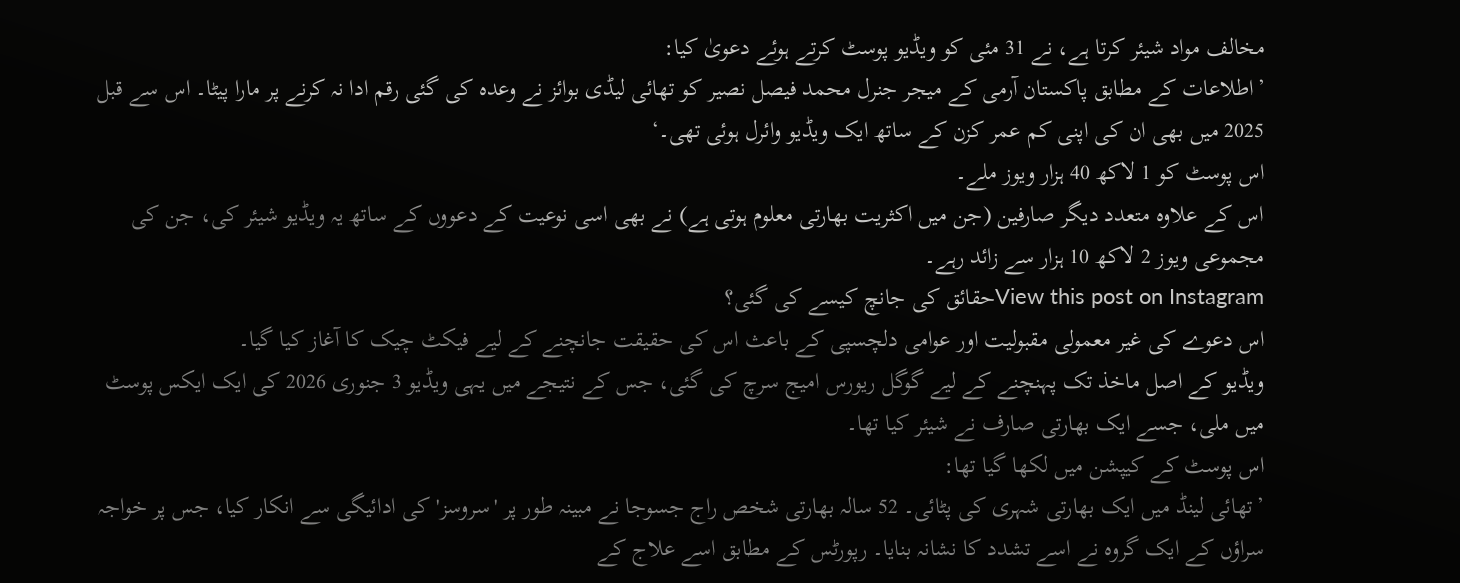مخالف مواد شیئر کرتا ہے، نے 31 مئی کو ویڈیو پوسٹ کرتے ہوئے دعویٰ کیا:
’اطلاعات کے مطابق پاکستان آرمی کے میجر جنرل محمد فیصل نصیر کو تھائی لیڈی بوائز نے وعدہ کی گئی رقم ادا نہ کرنے پر مارا پیٹا۔ اس سے قبل 2025 میں بھی ان کی اپنی کم عمر کزن کے ساتھ ایک ویڈیو وائرل ہوئی تھی۔‘
اس پوسٹ کو 1 لاکھ 40 ہزار ویوز ملے۔
اس کے علاوہ متعدد دیگر صارفین (جن میں اکثریت بھارتی معلوم ہوتی ہے) نے بھی اسی نوعیت کے دعووں کے ساتھ یہ ویڈیو شیئر کی، جن کی مجموعی ویوز 2 لاکھ 10 ہزار سے زائد رہے۔
View this post on Instagramحقائق کی جانچ کیسے کی گئی؟
اس دعوے کی غیر معمولی مقبولیت اور عوامی دلچسپی کے باعث اس کی حقیقت جانچنے کے لیے فیکٹ چیک کا آغاز کیا گیا۔
ویڈیو کے اصل ماخذ تک پہنچنے کے لیے گوگل ریورس امیج سرچ کی گئی، جس کے نتیجے میں یہی ویڈیو 3 جنوری 2026 کی ایک ایکس پوسٹ میں ملی، جسے ایک بھارتی صارف نے شیئر کیا تھا۔
اس پوسٹ کے کیپشن میں لکھا گیا تھا:
’تھائی لینڈ میں ایک بھارتی شہری کی پٹائی۔ 52 سالہ بھارتی شخص راج جسوجا نے مبینہ طور پر 'سروسز' کی ادائیگی سے انکار کیا، جس پر خواجہ سراؤں کے ایک گروہ نے اسے تشدد کا نشانہ بنایا۔ رپورٹس کے مطابق اسے علاج کے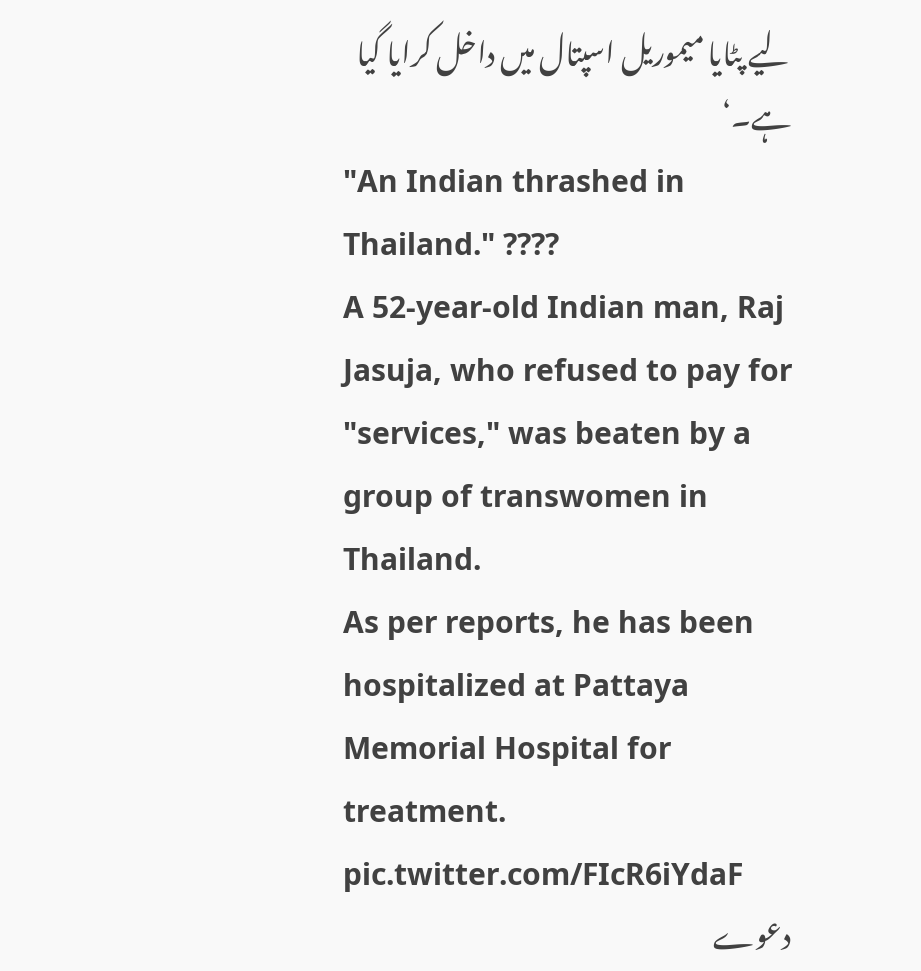لیے پٹایا میموریل اسپتال میں داخل کرایا گیا ہے۔‘
"An Indian thrashed in Thailand." ????
A 52-year-old Indian man, Raj Jasuja, who refused to pay for "services," was beaten by a group of transwomen in Thailand.
As per reports, he has been hospitalized at Pattaya Memorial Hospital for treatment. pic.twitter.com/FIcR6iYdaF
دعوے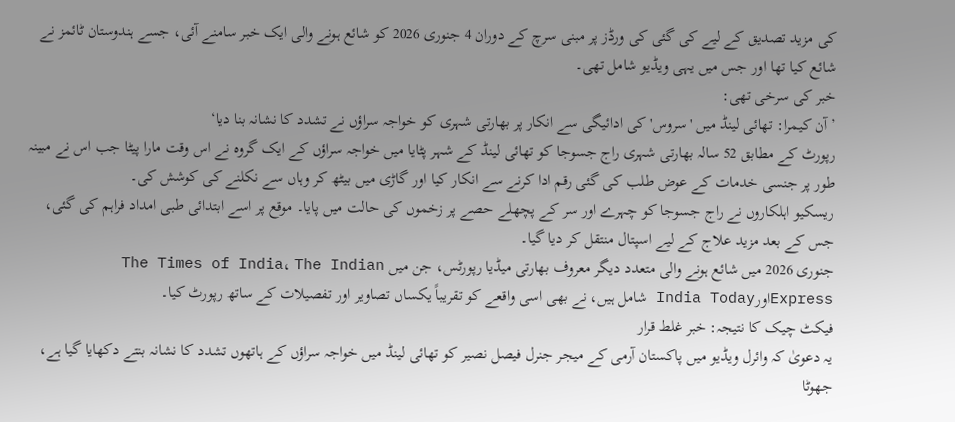کی مزید تصدیق کے لیے کی گئی کی ورڈز پر مبنی سرچ کے دوران 4 جنوری 2026 کو شائع ہونے والی ایک خبر سامنے آئی، جسے ہندوستان ٹائمز نے شائع کیا تھا اور جس میں یہی ویڈیو شامل تھی۔
خبر کی سرخی تھی:
’آن کیمرا: تھائی لینڈ میں 'سروس' کی ادائیگی سے انکار پر بھارتی شہری کو خواجہ سراؤں نے تشدد کا نشانہ بنا دیا‘
رپورٹ کے مطابق 52 سالہ بھارتی شہری راج جسوجا کو تھائی لینڈ کے شہر پٹایا میں خواجہ سراؤں کے ایک گروہ نے اس وقت مارا پیٹا جب اس نے مبینہ طور پر جنسی خدمات کے عوض طلب کی گئی رقم ادا کرنے سے انکار کیا اور گاڑی میں بیٹھ کر وہاں سے نکلنے کی کوشش کی۔
ریسکیو اہلکاروں نے راج جسوجا کو چہرے اور سر کے پچھلے حصے پر زخموں کی حالت میں پایا۔ موقع پر اسے ابتدائی طبی امداد فراہم کی گئی، جس کے بعد مزید علاج کے لیے اسپتال منتقل کر دیا گیا۔
جنوری 2026 میں شائع ہونے والی متعدد دیگر معروف بھارتی میڈیا رپورٹس، جن میں The Times of India، The Indian ExpressاورIndia Today شامل ہیں، نے بھی اسی واقعے کو تقریباً یکساں تصاویر اور تفصیلات کے ساتھ رپورٹ کیا۔
فیکٹ چیک کا نتیجہ: خبر غلط قرار
یہ دعویٰ کہ وائرل ویڈیو میں پاکستان آرمی کے میجر جنرل فیصل نصیر کو تھائی لینڈ میں خواجہ سراؤں کے ہاتھوں تشدد کا نشانہ بنتے دکھایا گیا ہے، جھوٹا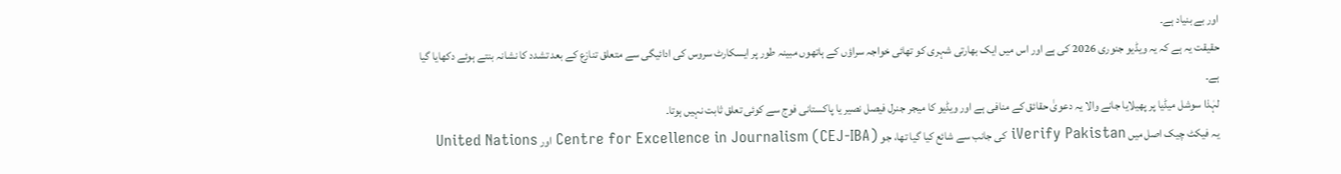اور بے بنیاد ہے۔
حقیقت یہ ہے کہ یہ ویڈیو جنوری 2026 کی ہے اور اس میں ایک بھارتی شہری کو تھائی خواجہ سراؤں کے ہاتھوں مبینہ طور پر ایسکارٹ سروس کی ادائیگی سے متعلق تنازع کے بعد تشدد کا نشانہ بنتے ہوئے دکھایا گیا ہے۔
لہٰذا سوشل میڈیا پر پھیلایا جانے والا یہ دعویٰ حقائق کے منافی ہے اور ویڈیو کا میجر جنرل فیصل نصیر یا پاکستانی فوج سے کوئی تعلق ثابت نہیں ہوتا۔
یہ فیکٹ چیک اصل میں iVerify Pakistan کی جانب سے شائع کیا گیا تھا، جو Centre for Excellence in Journalism (CEJ-IBA) اور United Nations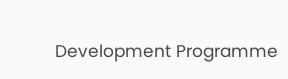Development Programme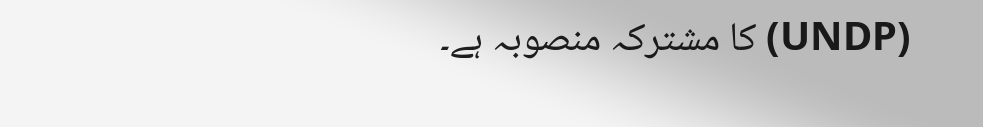(UNDP) کا مشترکہ منصوبہ ہے۔